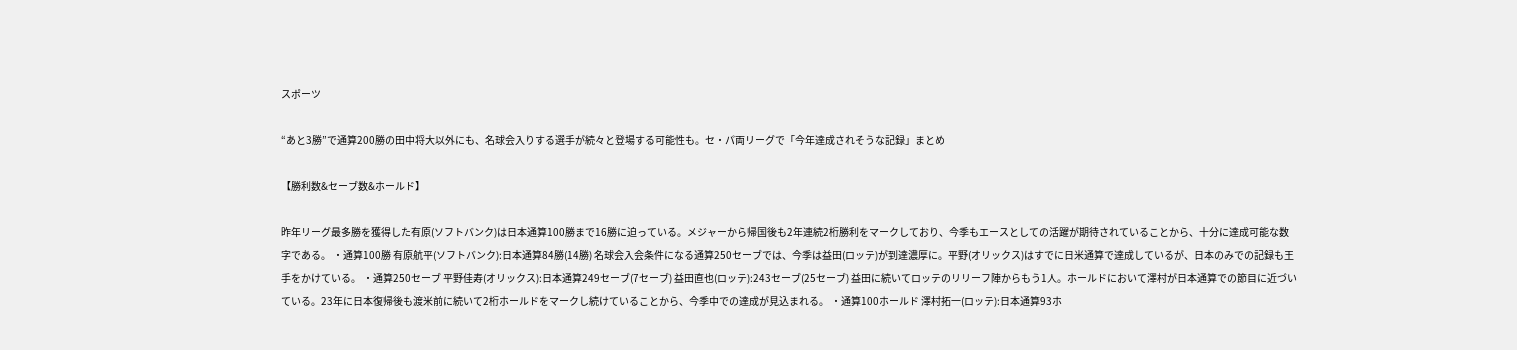スポーツ

“あと3勝”で通算200勝の田中将大以外にも、名球会入りする選手が続々と登場する可能性も。セ・パ両リーグで「今年達成されそうな記録」まとめ

【勝利数&セーブ数&ホールド】

昨年リーグ最多勝を獲得した有原(ソフトバンク)は日本通算100勝まで16勝に迫っている。メジャーから帰国後も2年連続2桁勝利をマークしており、今季もエースとしての活躍が期待されていることから、十分に達成可能な数字である。 ・通算100勝 有原航平(ソフトバンク):日本通算84勝(14勝) 名球会入会条件になる通算250セーブでは、今季は益田(ロッテ)が到達濃厚に。平野(オリックス)はすでに日米通算で達成しているが、日本のみでの記録も王手をかけている。 ・通算250セーブ 平野佳寿(オリックス):日本通算249セーブ(7セーブ) 益田直也(ロッテ):243セーブ(25セーブ) 益田に続いてロッテのリリーフ陣からもう1人。ホールドにおいて澤村が日本通算での節目に近づいている。23年に日本復帰後も渡米前に続いて2桁ホールドをマークし続けていることから、今季中での達成が見込まれる。 ・通算100ホールド 澤村拓一(ロッテ):日本通算93ホ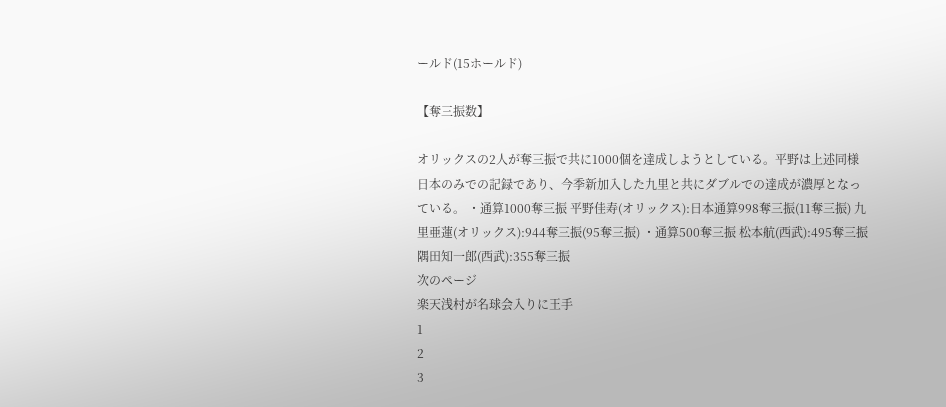ールド(15ホールド)

【奪三振数】

オリックスの2人が奪三振で共に1000個を達成しようとしている。平野は上述同様日本のみでの記録であり、今季新加入した九里と共にダブルでの達成が濃厚となっている。 ・通算1000奪三振 平野佳寿(オリックス):日本通算998奪三振(11奪三振) 九里亜蓮(オリックス):944奪三振(95奪三振) ・通算500奪三振 松本航(西武):495奪三振 隅田知一郎(西武):355奪三振
次のページ
楽天浅村が名球会入りに王手
1
2
3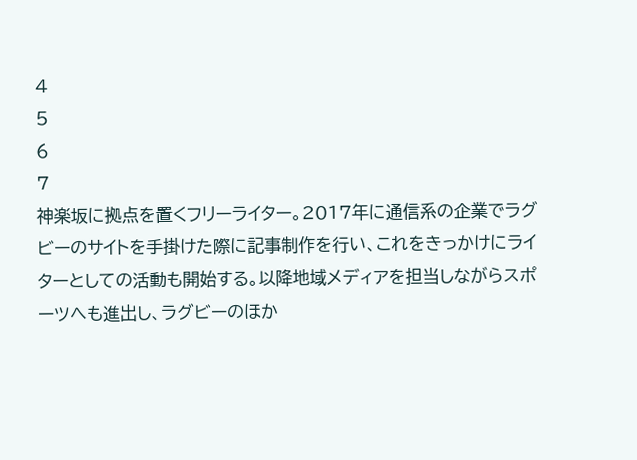4
5
6
7
神楽坂に拠点を置くフリーライター。2017年に通信系の企業でラグビーのサイトを手掛けた際に記事制作を行い、これをきっかけにライターとしての活動も開始する。以降地域メディアを担当しながらスポーツへも進出し、ラグビーのほか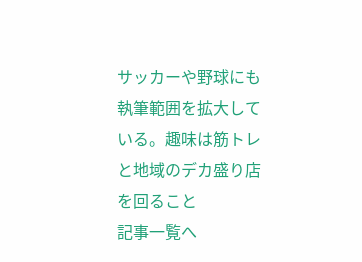サッカーや野球にも執筆範囲を拡大している。趣味は筋トレと地域のデカ盛り店を回ること
記事一覧へ